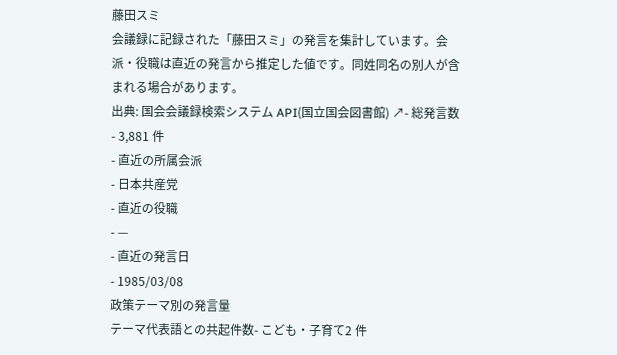藤田スミ
会議録に記録された「藤田スミ」の発言を集計しています。会派・役職は直近の発言から推定した値です。同姓同名の別人が含まれる場合があります。
出典: 国会会議録検索システム API(国立国会図書館) ↗- 総発言数
- 3,881 件
- 直近の所属会派
- 日本共産党
- 直近の役職
- —
- 直近の発言日
- 1985/03/08
政策テーマ別の発言量
テーマ代表語との共起件数- こども・子育て2 件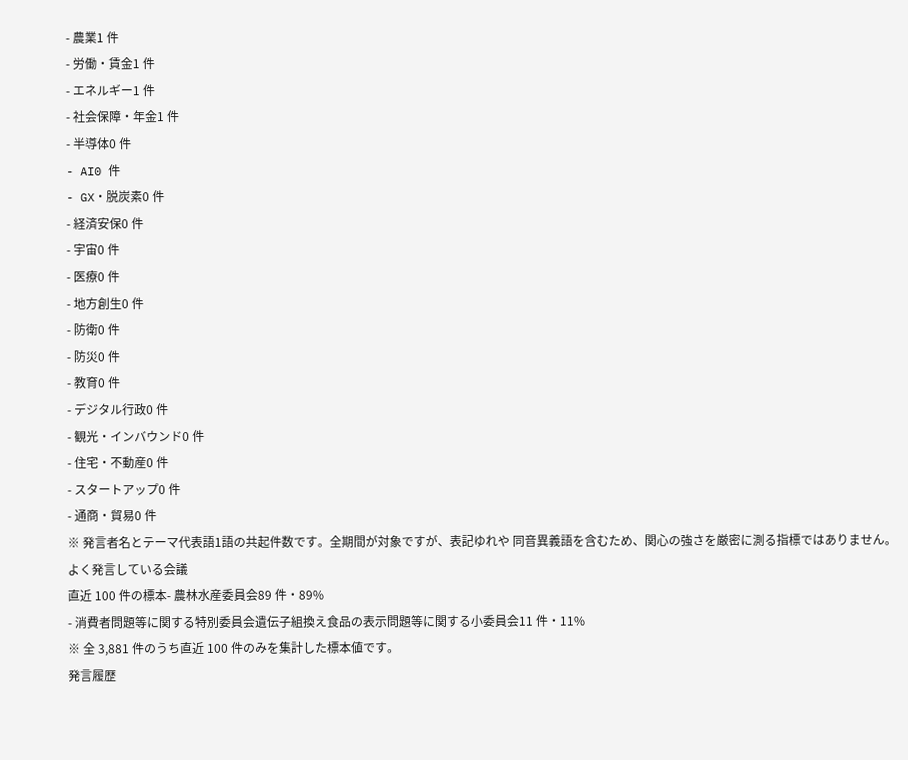- 農業1 件
- 労働・賃金1 件
- エネルギー1 件
- 社会保障・年金1 件
- 半導体0 件
- AI0 件
- GX・脱炭素0 件
- 経済安保0 件
- 宇宙0 件
- 医療0 件
- 地方創生0 件
- 防衛0 件
- 防災0 件
- 教育0 件
- デジタル行政0 件
- 観光・インバウンド0 件
- 住宅・不動産0 件
- スタートアップ0 件
- 通商・貿易0 件
※ 発言者名とテーマ代表語1語の共起件数です。全期間が対象ですが、表記ゆれや 同音異義語を含むため、関心の強さを厳密に測る指標ではありません。
よく発言している会議
直近 100 件の標本- 農林水産委員会89 件・89%
- 消費者問題等に関する特別委員会遺伝子組換え食品の表示問題等に関する小委員会11 件・11%
※ 全 3,881 件のうち直近 100 件のみを集計した標本値です。
発言履歴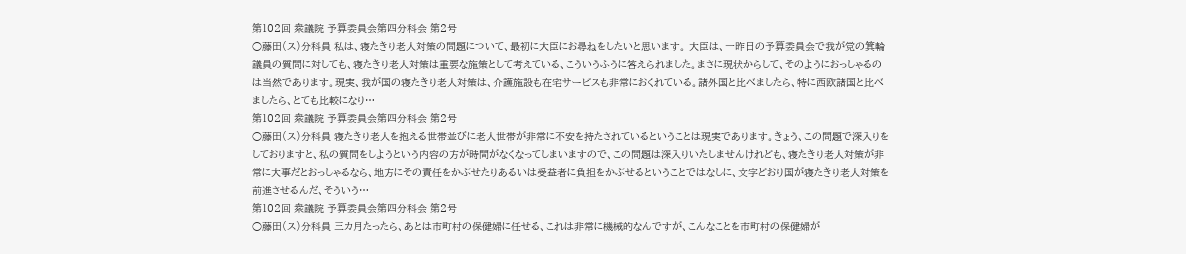第102回 衆議院 予算委員会第四分科会 第2号
○藤田(ス)分科員 私は、寝たきり老人対策の問題について、最初に大臣にお尋ねをしたいと思います。 大臣は、一昨日の予算委員会で我が党の箕輪議員の質問に対しても、寝たきり老人対策は重要な施策として考えている、こういうふうに答えられました。まさに現状からして、そのようにおっしゃるのは当然であります。現実、我が国の寝たきり老人対策は、介護施設も在宅サービスも非常におくれている。諸外国と比べましたら、特に西欧諸国と比べましたら、とても比較になり…
第102回 衆議院 予算委員会第四分科会 第2号
○藤田(ス)分科員 寝たきり老人を抱える世帯並びに老人世帯が非常に不安を持たされているということは現実であります。きょう、この問題で深入りをしておりますと、私の質問をしようという内容の方が時間がなくなってしまいますので、この問題は深入りいたしませんけれども、寝たきり老人対策が非常に大事だとおっしゃるなら、地方にその責任をかぶせたりあるいは受益者に負担をかぶせるということではなしに、文字どおり国が寝たきり老人対策を前進させるんだ、そういう…
第102回 衆議院 予算委員会第四分科会 第2号
○藤田(ス)分科員 三カ月たったら、あとは市町村の保健婦に任せる、これは非常に機械的なんですが、こんなことを市町村の保健婦が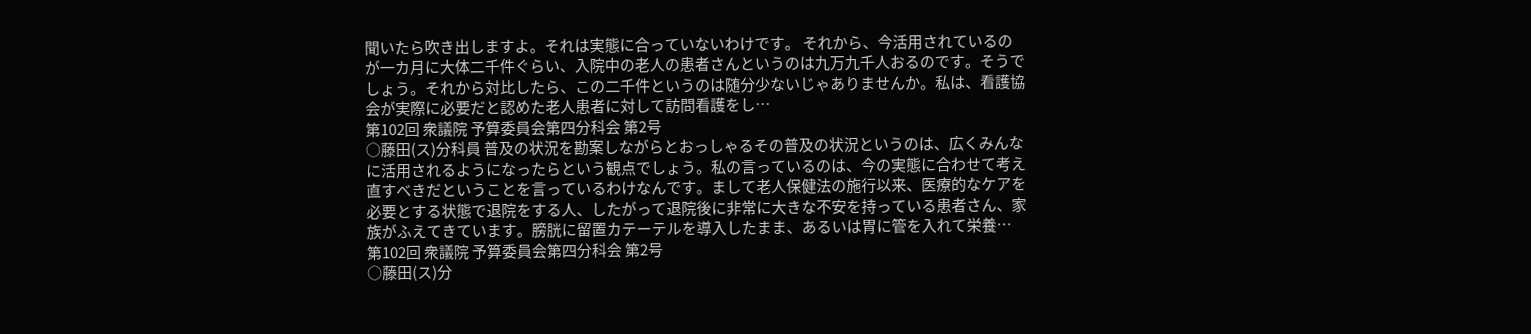聞いたら吹き出しますよ。それは実態に合っていないわけです。 それから、今活用されているのが一カ月に大体二千件ぐらい、入院中の老人の患者さんというのは九万九千人おるのです。そうでしょう。それから対比したら、この二千件というのは随分少ないじゃありませんか。私は、看護協会が実際に必要だと認めた老人患者に対して訪問看護をし…
第102回 衆議院 予算委員会第四分科会 第2号
○藤田(ス)分科員 普及の状況を勘案しながらとおっしゃるその普及の状況というのは、広くみんなに活用されるようになったらという観点でしょう。私の言っているのは、今の実態に合わせて考え直すべきだということを言っているわけなんです。まして老人保健法の施行以来、医療的なケアを必要とする状態で退院をする人、したがって退院後に非常に大きな不安を持っている患者さん、家族がふえてきています。膀胱に留置カテーテルを導入したまま、あるいは胃に管を入れて栄養…
第102回 衆議院 予算委員会第四分科会 第2号
○藤田(ス)分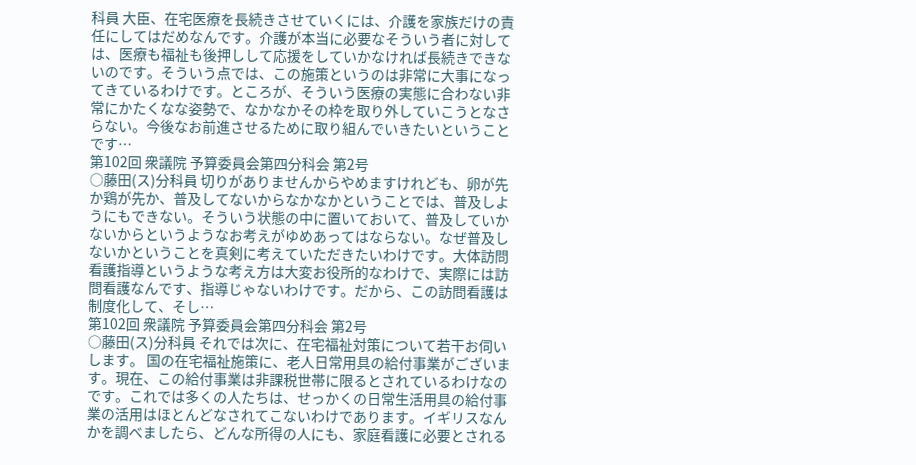科員 大臣、在宅医療を長続きさせていくには、介護を家族だけの責任にしてはだめなんです。介護が本当に必要なそういう者に対しては、医療も福祉も後押しして応援をしていかなければ長続きできないのです。そういう点では、この施策というのは非常に大事になってきているわけです。ところが、そういう医療の実態に合わない非常にかたくなな姿勢で、なかなかその枠を取り外していこうとなさらない。今後なお前進させるために取り組んでいきたいということです…
第102回 衆議院 予算委員会第四分科会 第2号
○藤田(ス)分科員 切りがありませんからやめますけれども、卵が先か鶏が先か、普及してないからなかなかということでは、普及しようにもできない。そういう状態の中に置いておいて、普及していかないからというようなお考えがゆめあってはならない。なぜ普及しないかということを真剣に考えていただきたいわけです。大体訪問看護指導というような考え方は大変お役所的なわけで、実際には訪問看護なんです、指導じゃないわけです。だから、この訪問看護は制度化して、そし…
第102回 衆議院 予算委員会第四分科会 第2号
○藤田(ス)分科員 それでは次に、在宅福祉対策について若干お伺いします。 国の在宅福祉施策に、老人日常用具の給付事業がございます。現在、この給付事業は非課税世帯に限るとされているわけなのです。これでは多くの人たちは、せっかくの日常生活用具の給付事業の活用はほとんどなされてこないわけであります。イギリスなんかを調べましたら、どんな所得の人にも、家庭看護に必要とされる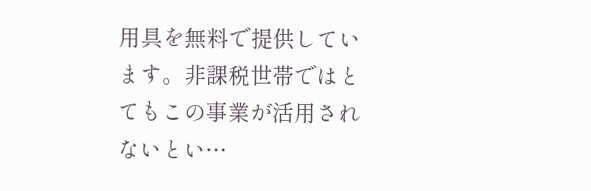用具を無料で提供しています。非課税世帯ではとてもこの事業が活用されないとい…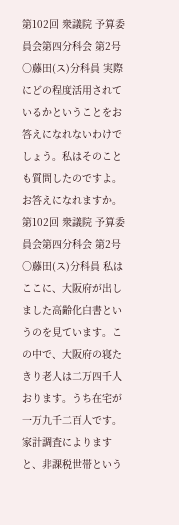第102回 衆議院 予算委員会第四分科会 第2号
○藤田(ス)分科員 実際にどの程度活用されているかということをお答えになれないわけでしょう。私はそのことも質問したのですよ。お答えになれますか。
第102回 衆議院 予算委員会第四分科会 第2号
○藤田(ス)分科員 私はここに、大阪府が出しました高齢化白書というのを見ています。この中で、大阪府の寝たきり老人は二万四千人おります。うち在宅が一万九千二百人です。家計調査によりますと、非課税世帯という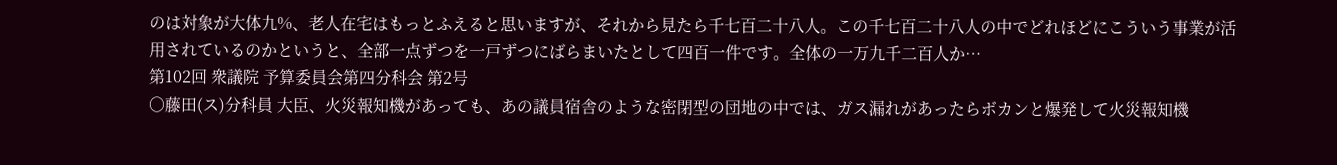のは対象が大体九%、老人在宅はもっとふえると思いますが、それから見たら千七百二十八人。この千七百二十八人の中でどれほどにこういう事業が活用されているのかというと、全部一点ずつを一戸ずつにばらまいたとして四百一件です。全体の一万九千二百人か…
第102回 衆議院 予算委員会第四分科会 第2号
○藤田(ス)分科員 大臣、火災報知機があっても、あの議員宿舎のような密閉型の団地の中では、ガス漏れがあったらボカンと爆発して火災報知機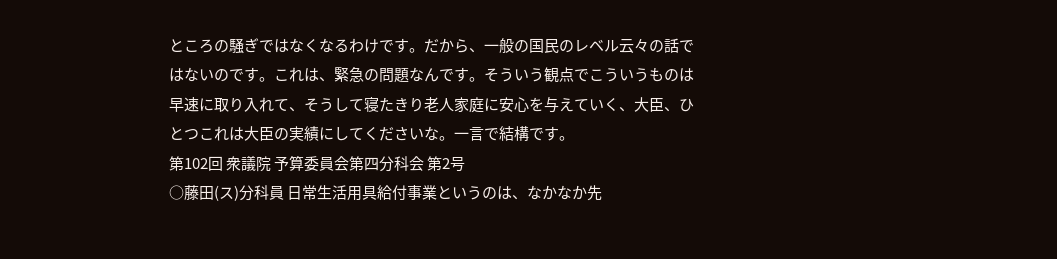ところの騒ぎではなくなるわけです。だから、一般の国民のレベル云々の話ではないのです。これは、緊急の問題なんです。そういう観点でこういうものは早速に取り入れて、そうして寝たきり老人家庭に安心を与えていく、大臣、ひとつこれは大臣の実績にしてくださいな。一言で結構です。
第102回 衆議院 予算委員会第四分科会 第2号
○藤田(ス)分科員 日常生活用具給付事業というのは、なかなか先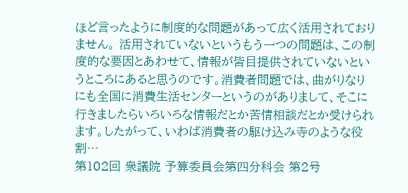ほど言ったように制度的な問題があって広く活用されておりません。 活用されていないというもう一つの問題は、この制度的な要因とあわせて、情報が皆目提供されていないというところにあると思うのです。消費者問題では、曲がりなりにも全国に消費生活センターというのがありまして、そこに行きましたらいろいろな情報だとか苦情相談だとか受けられます。したがって、いわば消費者の駆け込み寺のような役割…
第102回 衆議院 予算委員会第四分科会 第2号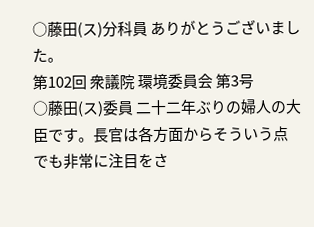○藤田(ス)分科員 ありがとうございました。
第102回 衆議院 環境委員会 第3号
○藤田(ス)委員 二十二年ぶりの婦人の大臣です。長官は各方面からそういう点でも非常に注目をさ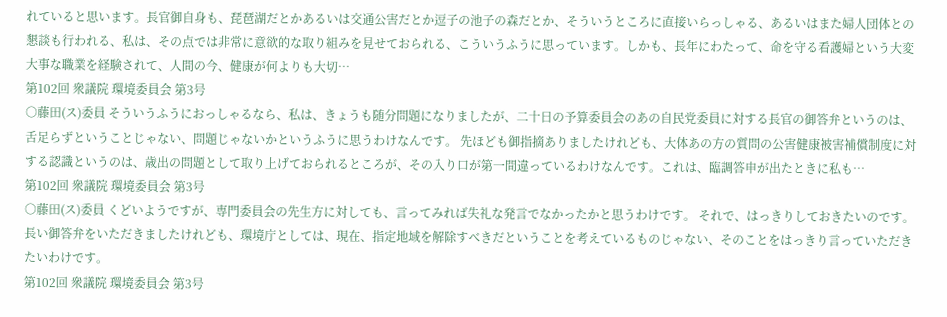れていると思います。長官御自身も、琵琶湖だとかあるいは交通公害だとか逗子の池子の森だとか、そういうところに直接いらっしゃる、あるいはまた婦人団体との懇談も行われる、私は、その点では非常に意欲的な取り組みを見せておられる、こういうふうに思っています。しかも、長年にわたって、命を守る看護婦という大変大事な職業を経験されて、人間の今、健康が何よりも大切…
第102回 衆議院 環境委員会 第3号
○藤田(ス)委員 そういうふうにおっしゃるなら、私は、きょうも随分問題になりましたが、二十日の予算委員会のあの自民党委員に対する長官の御答弁というのは、舌足らずということじゃない、問題じゃないかというふうに思うわけなんです。 先ほども御指摘ありましたけれども、大体あの方の質問の公害健康被害補償制度に対する認識というのは、歳出の問題として取り上げておられるところが、その入り口が第一間違っているわけなんです。これは、臨調答申が出たときに私も…
第102回 衆議院 環境委員会 第3号
○藤田(ス)委員 くどいようですが、専門委員会の先生方に対しても、言ってみれば失礼な発言でなかったかと思うわけです。 それで、はっきりしておきたいのです。長い御答弁をいただきましたけれども、環境庁としては、現在、指定地域を解除すべきだということを考えているものじゃない、そのことをはっきり言っていただきたいわけです。
第102回 衆議院 環境委員会 第3号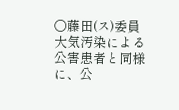○藤田(ス)委員 大気汚染による公害患者と同様に、公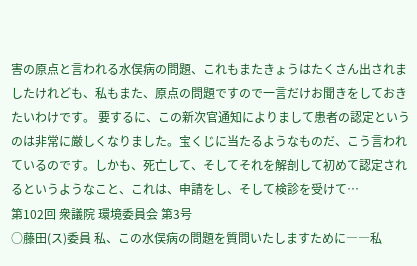害の原点と言われる水俣病の問題、これもまたきょうはたくさん出されましたけれども、私もまた、原点の問題ですので一言だけお聞きをしておきたいわけです。 要するに、この新次官通知によりまして患者の認定というのは非常に厳しくなりました。宝くじに当たるようなものだ、こう言われているのです。しかも、死亡して、そしてそれを解剖して初めて認定されるというようなこと、これは、申請をし、そして検診を受けて…
第102回 衆議院 環境委員会 第3号
○藤田(ス)委員 私、この水俣病の問題を質問いたしますために――私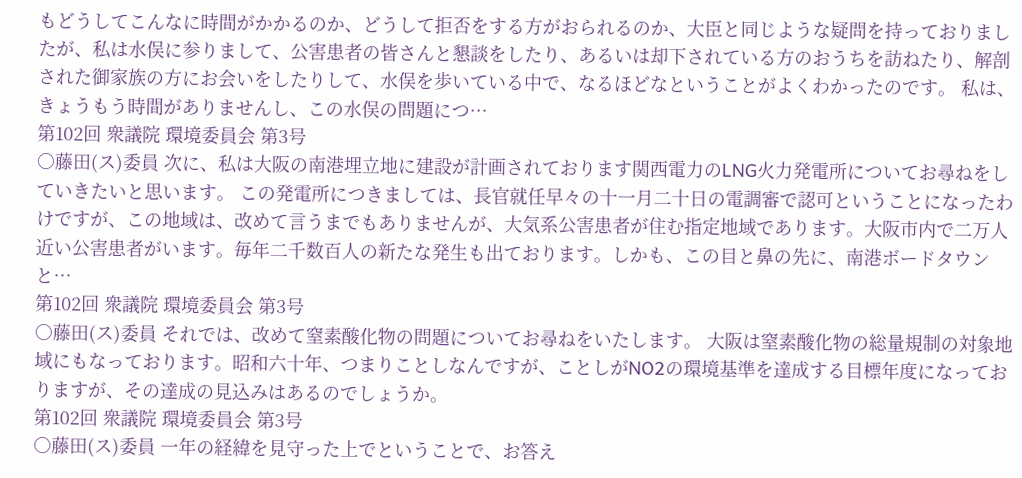もどうしてこんなに時間がかかるのか、どうして拒否をする方がおられるのか、大臣と同じような疑問を持っておりましたが、私は水俣に参りまして、公害患者の皆さんと懇談をしたり、あるいは却下されている方のおうちを訪ねたり、解剖された御家族の方にお会いをしたりして、水俣を歩いている中で、なるほどなということがよくわかったのです。 私は、きょうもう時間がありませんし、この水俣の問題につ…
第102回 衆議院 環境委員会 第3号
○藤田(ス)委員 次に、私は大阪の南港埋立地に建設が計画されております関西電力のLNG火力発電所についてお尋ねをしていきたいと思います。 この発電所につきましては、長官就任早々の十一月二十日の電調審で認可ということになったわけですが、この地域は、改めて言うまでもありませんが、大気系公害患者が住む指定地域であります。大阪市内で二万人近い公害患者がいます。毎年二千数百人の新たな発生も出ております。しかも、この目と鼻の先に、南港ボードタウンと…
第102回 衆議院 環境委員会 第3号
○藤田(ス)委員 それでは、改めて窒素酸化物の問題についてお尋ねをいたします。 大阪は窒素酸化物の総量規制の対象地域にもなっております。昭和六十年、つまりことしなんですが、ことしがNO2の環境基準を達成する目標年度になっておりますが、その達成の見込みはあるのでしょうか。
第102回 衆議院 環境委員会 第3号
○藤田(ス)委員 一年の経緯を見守った上でということで、お答え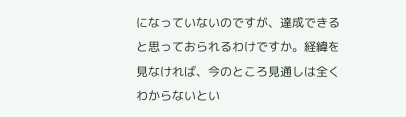になっていないのですが、達成できると思っておられるわけですか。経緯を見なければ、今のところ見通しは全くわからないとい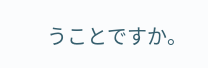うことですか。